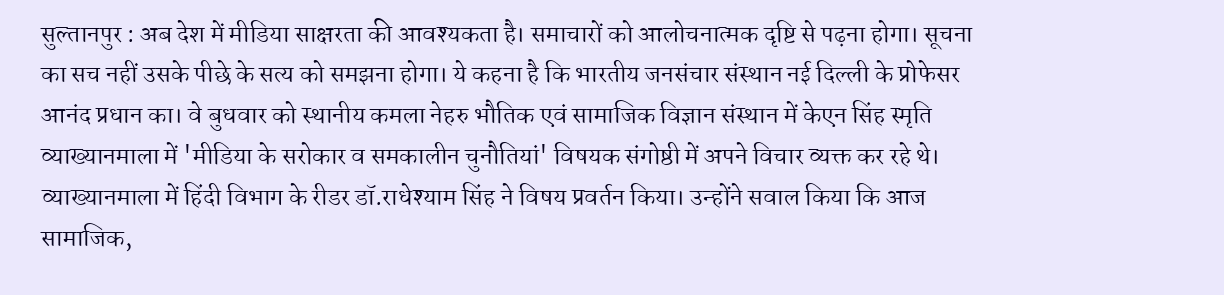सुल्तानपुर : अब देश में मीडिया साक्षरता की आवश्यकता है। समाचारों को आलोचनात्मक दृष्टि से पढ़ना होगा। सूचना का सच नहीं उसके पीछे के सत्य को समझना होगा। ये कहना है कि भारतीय जनसंचार संस्थान नई दिल्ली के प्रोफेसर आनंद प्रधान का। वे बुधवार को स्थानीय कमला नेहरु भौतिक एवं सामाजिक विज्ञान संस्थान में केएन सिंह स्मृति व्याख्यानमाला में 'मीडिया के सरोकार व समकालीन चुनौतियां' विषयक संगोष्ठी में अपने विचार व्यक्त कर रहे थे।
व्याख्यानमाला में हिंदी विभाग के रीडर डॉ.राधेश्याम सिंह ने विषय प्रवर्तन किया। उन्होंने सवाल किया कि आज सामाजिक,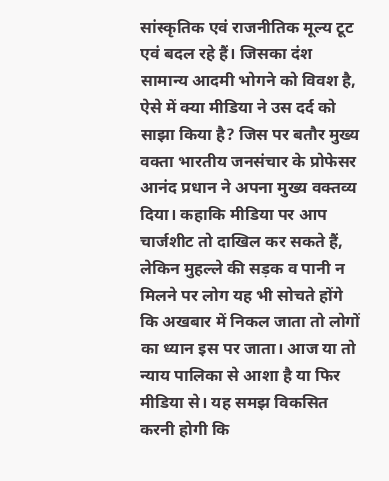सांस्कृतिक एवं राजनीतिक मूल्य टूट एवं बदल रहे हैं। जिसका दंश सामान्य आदमी भोगने को विवश है, ऐसे में क्या मीडिया ने उस दर्द को साझा किया है? जिस पर बतौर मुख्य वक्ता भारतीय जनसंचार के प्रोफेसर आनंद प्रधान ने अपना मुख्य वक्तव्य दिया। कहाकि मीडिया पर आप चार्जशीट तो दाखिल कर सकते हैं, लेकिन मुहल्ले की सड़क व पानी न मिलने पर लोग यह भी सोचते होंगे कि अखबार में निकल जाता तो लोगों का ध्यान इस पर जाता। आज या तो न्याय पालिका से आशा है या फिर मीडिया से। यह समझ विकसित करनी होगी कि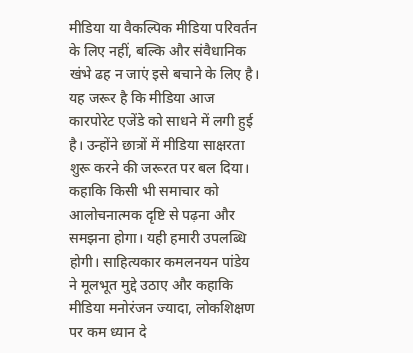मीडिया या वैकल्पिक मीडिया परिवर्तन के लिए नहीं, बल्कि और संवैधानिक खंभे ढह न जाएं इसे बचाने के लिए है। यह जरूर है कि मीडिया आज कारपोरेट एजेंडे को साधने में लगी हुई है। उन्होंने छात्रों में मीडिया साक्षरता शुरू करने की जरूरत पर बल दिया। कहाकि किसी भी समाचार को आलोचनात्मक दृष्टि से पढ़ना और समझना होगा। यही हमारी उपलब्धि होगी। साहित्यकार कमलनयन पांडेय ने मूलभूत मुद्दे उठाए और कहाकि मीडिया मनोरंजन ज्यादा, लोकशिक्षण पर कम ध्यान दे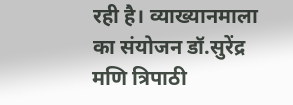रही है। व्याख्यानमाला का संयोजन डॉ.सुरेंद्र मणि त्रिपाठी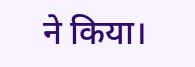ने किया।